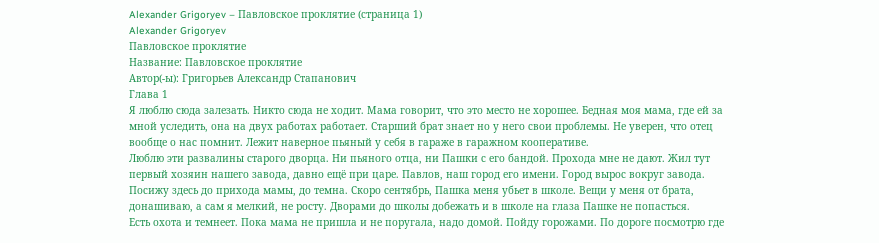Alexander Grigoryev – Павловское проклятие (страница 1)
Alexander Grigoryev
Павловское проклятие
Название: Павловское проклятие
Автор(-ы): Григорьев Александр Стапанович
Глава 1
Я люблю сюда залезать. Никто сюда не ходит. Мама говорит, что это место не хорошее. Бедная моя мама, где ей за мной уследить, она на двух работах работает. Старший брат знает но у него свои проблемы. Не уверен, что отец вообще о нас помнит. Лежит наверное пьяный у себя в гараже в гаражном кооперативе.
Люблю эти развалины старого дворца. Ни пьяного отца, ни Пашки с его бандой. Прохода мне не дают. Жил тут первый хозяин нашего завода, давно ещё при царе. Павлов, наш город его имени. Город вырос вокруг завода.
Посижу здесь до прихода мамы, до темна. Скоро сентябрь, Пашка меня убьет в школе. Вещи у меня от брата, донашиваю, а сам я мелкий, не росту. Дворами до школы добежать и в школе на глаза Пашке не попасться.
Есть охота и темнеет. Пока мама не пришла и не поругала, надо домой. Пойду горожами. По дороге посмотрю где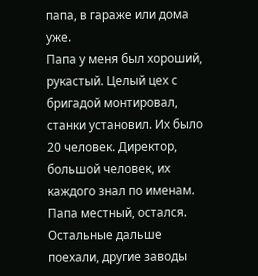папа, в гараже или дома уже.
Папа у меня был хороший, рукастый. Целый цех с бригадой монтировал, станки установил. Их было 20 человек. Директор, большой человек, их каждого знал по именам. Папа местный, остался. Остальные дальше поехали, другие заводы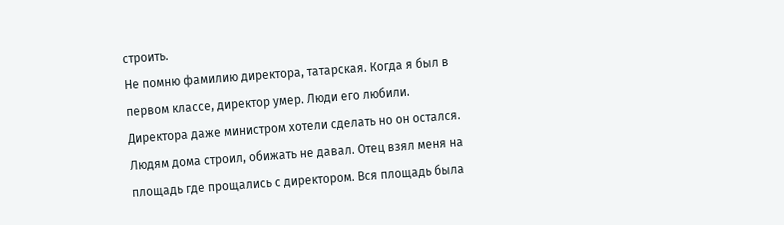строить.
Не помню фамилию директора, татарская. Когда я был в первом классе, директор умер. Люди его любили. Директора даже министром хотели сделать но он остался. Людям дома строил, обижать не давал. Отец взял меня на площадь где прощались с директором. Вся площадь была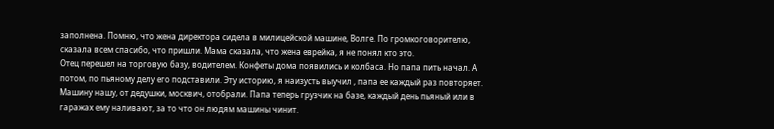заполнена. Помню, что жена директора сидела в милицейской машине, Волге. По громкоговорителю, сказала всем спасибо, что пришли. Мама сказала, что жена еврейка, я не понял кто это.
Отец перешел на торговую базу, водителем. Конфеты дома появились и колбаса. Но папа пить начал. А потом, по пьяному делу его подставили. Эту историю, я наизусть выучил , папа ее каждый раз повторяет. Машину нашу, от дедушки, москвич, отобрали. Папа теперь грузчик на базе, каждый день пьяный или в гаражах ему наливают, за то что он людям машины чинит.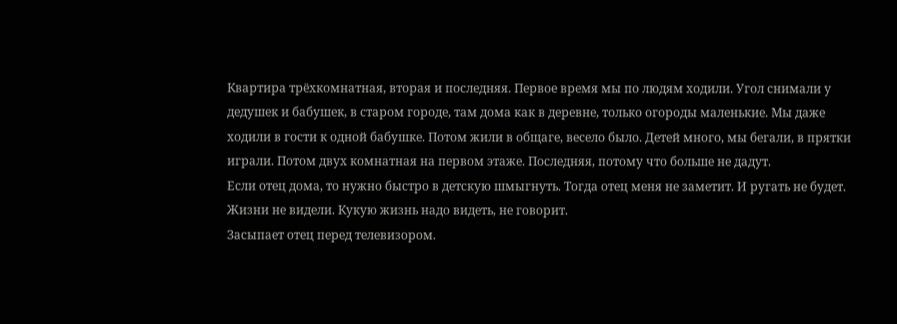Квартира трёхкомнатная, вторая и последняя. Первое время мы по людям ходили. Угол снимали у дедушек и бабушек, в старом городе, там дома как в деревне, только огороды маленькие. Мы даже ходили в гости к одной бабушке. Потом жили в общаге, весело было. Детей много, мы бегали, в прятки играли. Потом двух комнатная на первом этаже. Последняя, потому что больше не дадут.
Если отец дома, то нужно быстро в детскую шмыгнуть. Тогда отец меня не заметит. И ругать не будет. Жизни не видели. Кукую жизнь надо видеть, не говорит.
Засыпает отец перед телевизором.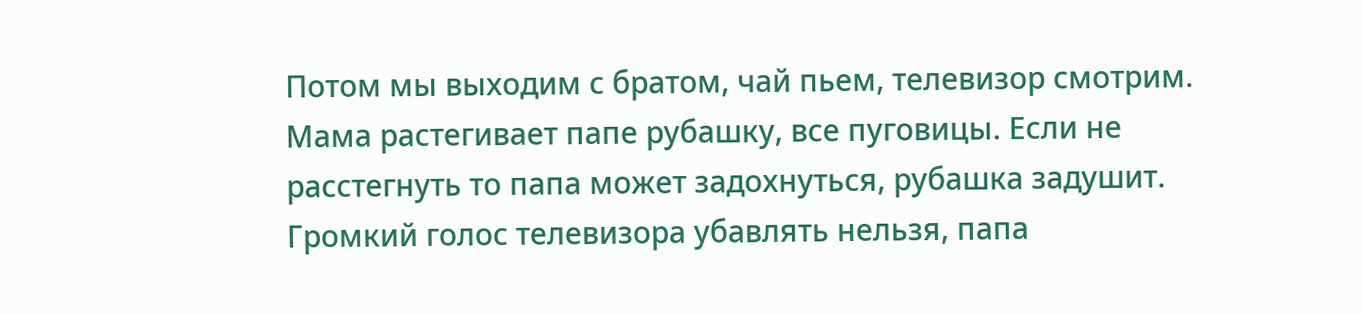Потом мы выходим с братом, чай пьем, телевизор смотрим. Мама растегивает папе рубашку, все пуговицы. Если не расстегнуть то папа может задохнуться, рубашка задушит.
Громкий голос телевизора убавлять нельзя, папа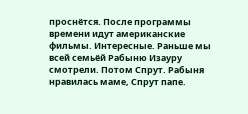проснётся. После программы времени идут американские фильмы. Интересные. Раньше мы всей семьёй Рабыню Изауру смотрели. Потом Спрут. Рабыня нравилась маме, Спрут папе.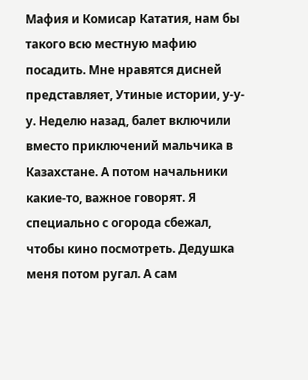Мафия и Комисар Кататия, нам бы такого всю местную мафию посадить. Мне нравятся дисней представляет, Утиные истории, у-у-у. Неделю назад, балет включили вместо приключений мальчика в Казахстане. А потом начальники какие-то, важное говорят. Я специально с огорода сбежал, чтобы кино посмотреть. Дедушка меня потом ругал. А сам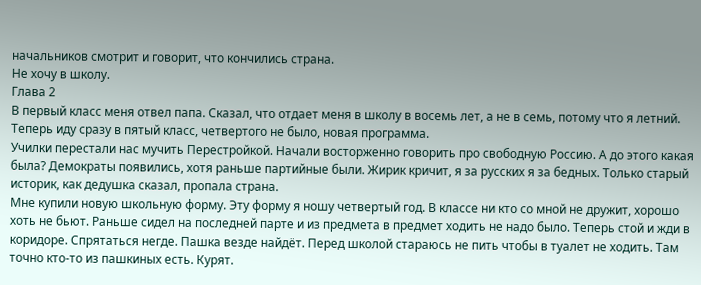начальников смотрит и говорит, что кончились страна.
Не хочу в школу.
Глава 2
В первый класс меня отвел папа. Сказал, что отдает меня в школу в восемь лет, а не в семь, потому что я летний. Теперь иду сразу в пятый класс, четвертого не было, новая программа.
Училки перестали нас мучить Перестройкой. Начали восторженно говорить про свободную Россию. А до этого какая была? Демократы появились, хотя раньше партийные были. Жирик кричит, я за русских я за бедных. Только старый историк, как дедушка сказал, пропала страна.
Мне купили новую школьную форму. Эту форму я ношу четвертый год. В классе ни кто со мной не дружит, хорошо хоть не бьют. Раньше сидел на последней парте и из предмета в предмет ходить не надо было. Теперь стой и жди в коридоре. Спрятаться негде. Пашка везде найдёт. Перед школой стараюсь не пить чтобы в туалет не ходить. Там точно кто-то из пашкиных есть. Курят.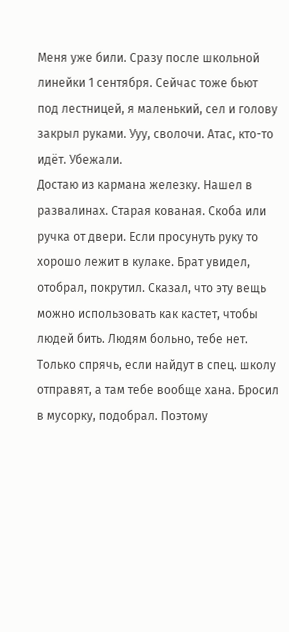Меня уже били. Сразу после школьной линейки 1 сентября. Сейчас тоже бьют под лестницей, я маленький, сел и голову закрыл руками. Ууу, сволочи. Атас, кто-то идёт. Убежали.
Достаю из кармана железку. Нашел в развалинах. Старая кованая. Скоба или ручка от двери. Если просунуть руку то хорошо лежит в кулаке. Брат увидел, отобрал, покрутил. Сказал, что эту вещь можно использовать как кастет, чтобы людей бить. Людям больно, тебе нет. Только спрячь, если найдут в спец. школу отправят, а там тебе вообще хана. Бросил в мусорку, подобрал. Поэтому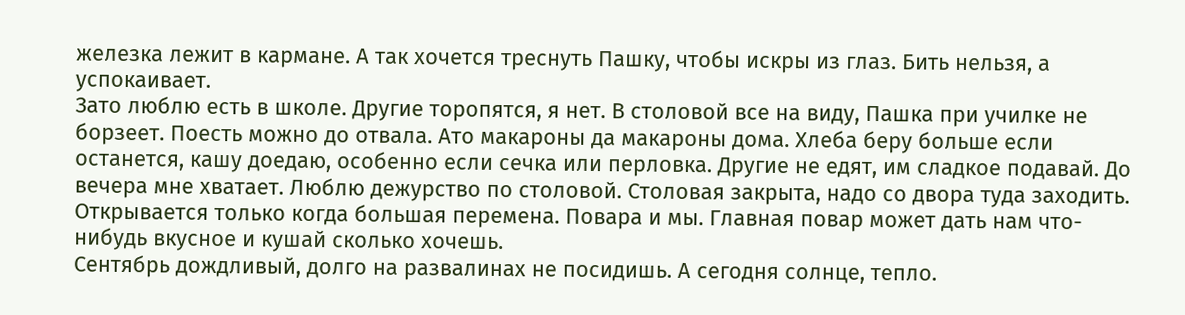железка лежит в кармане. А так хочется треснуть Пашку, чтобы искры из глаз. Бить нельзя, а успокаивает.
Зато люблю есть в школе. Другие торопятся, я нет. В столовой все на виду, Пашка при училке не борзеет. Поесть можно до отвала. Ато макароны да макароны дома. Хлеба беру больше если останется, кашу доедаю, особенно если сечка или перловка. Другие не едят, им сладкое подавай. До вечера мне хватает. Люблю дежурство по столовой. Столовая закрыта, надо со двора туда заходить. Открывается только когда большая перемена. Повара и мы. Главная повар может дать нам что-нибудь вкусное и кушай сколько хочешь.
Сентябрь дождливый, долго на развалинах не посидишь. А сегодня солнце, тепло.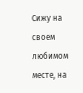Сижу на своем любимом месте, на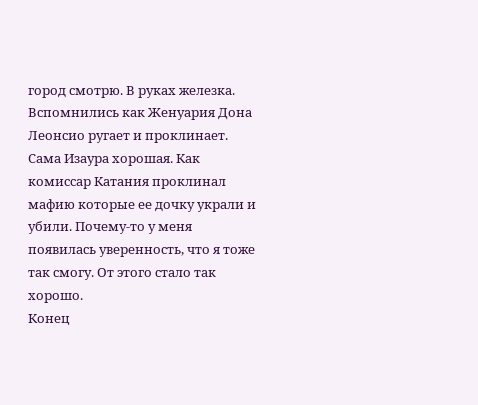город смотрю. В руках железка. Вспомнились как Женуария Дона Леонсио ругает и проклинает. Сама Изаура хорошая. Как комиссар Катания проклинал мафию которые ее дочку украли и убили. Почему-то у меня появилась уверенность, что я тоже так смогу. От этого стало так хорошо.
Конец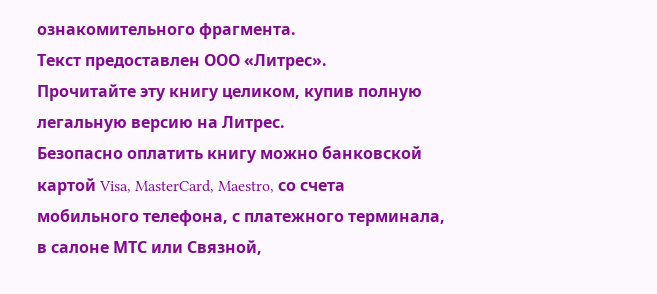ознакомительного фрагмента.
Текст предоставлен ООО «Литрес».
Прочитайте эту книгу целиком, купив полную легальную версию на Литрес.
Безопасно оплатить книгу можно банковской картой Visa, MasterCard, Maestro, со счета мобильного телефона, с платежного терминала, в салоне МТС или Связной,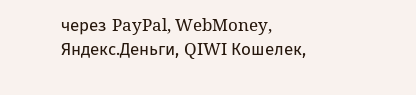через PayPal, WebMoney, Яндекс.Деньги, QIWI Кошелек,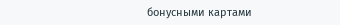бонусными картами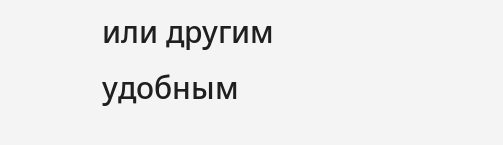или другим удобным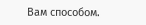Вам способом.